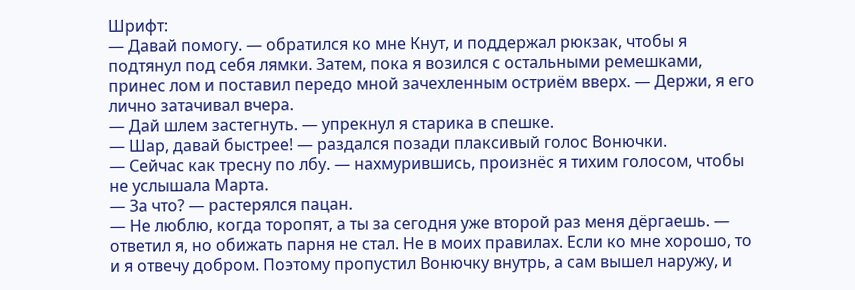Шрифт:
— Давай помогу. — обратился ко мне Кнут, и поддержал рюкзак, чтобы я подтянул под себя лямки. Затем, пока я возился с остальными ремешками, принес лом и поставил передо мной зачехленным остриём вверх. — Держи, я его лично затачивал вчера.
— Дай шлем застегнуть. — упрекнул я старика в спешке.
— Шар, давай быстрее! — раздался позади плаксивый голос Вонючки.
— Сейчас как тресну по лбу. — нахмурившись, произнёс я тихим голосом, чтобы не услышала Марта.
— За что? — растерялся пацан.
— Не люблю, когда торопят, а ты за сегодня уже второй раз меня дёргаешь. — ответил я, но обижать парня не стал. Не в моих правилах. Если ко мне хорошо, то и я отвечу добром. Поэтому пропустил Вонючку внутрь, а сам вышел наружу, и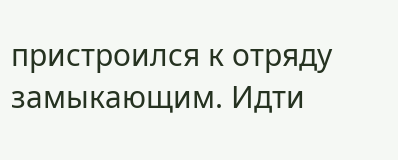пристроился к отряду замыкающим. Идти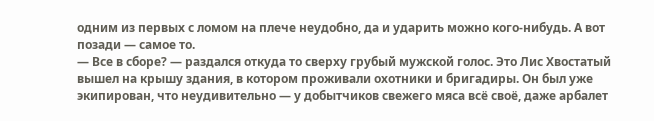одним из первых с ломом на плече неудобно, да и ударить можно кого-нибудь. А вот позади — самое то.
— Все в сборе? — раздался откуда то сверху грубый мужской голос. Это Лис Хвостатый вышел на крышу здания, в котором проживали охотники и бригадиры. Он был уже экипирован, что неудивительно — у добытчиков свежего мяса всё своё, даже арбалет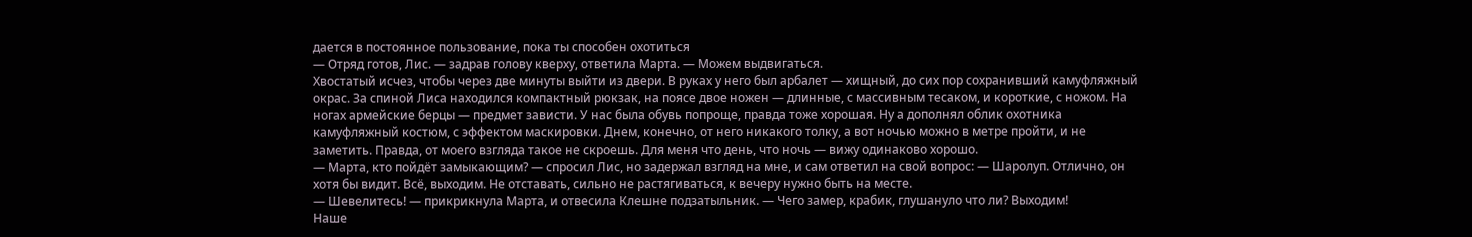дается в постоянное пользование, пока ты способен охотиться
— Отряд готов, Лис. — задрав голову кверху, ответила Марта. — Можем выдвигаться.
Хвостатый исчез, чтобы через две минуты выйти из двери. В руках у него был арбалет — хищный, до сих пор сохранивший камуфляжный окрас. За спиной Лиса находился компактный рюкзак, на поясе двое ножен — длинные, с массивным тесаком, и короткие, с ножом. На ногах армейские берцы — предмет зависти. У нас была обувь попроще, правда тоже хорошая. Ну а дополнял облик охотника камуфляжный костюм, с эффектом маскировки. Днем, конечно, от него никакого толку, а вот ночью можно в метре пройти, и не заметить. Правда, от моего взгляда такое не скроешь. Для меня что день, что ночь — вижу одинаково хорошо.
— Марта, кто пойдёт замыкающим? — спросил Лис, но задержал взгляд на мне, и сам ответил на свой вопрос: — Шаролуп. Отлично, он хотя бы видит. Всё, выходим. Не отставать, сильно не растягиваться, к вечеру нужно быть на месте.
— Шевелитесь! — прикрикнула Марта, и отвесила Клешне подзатыльник. — Чего замер, крабик, глушануло что ли? Выходим!
Наше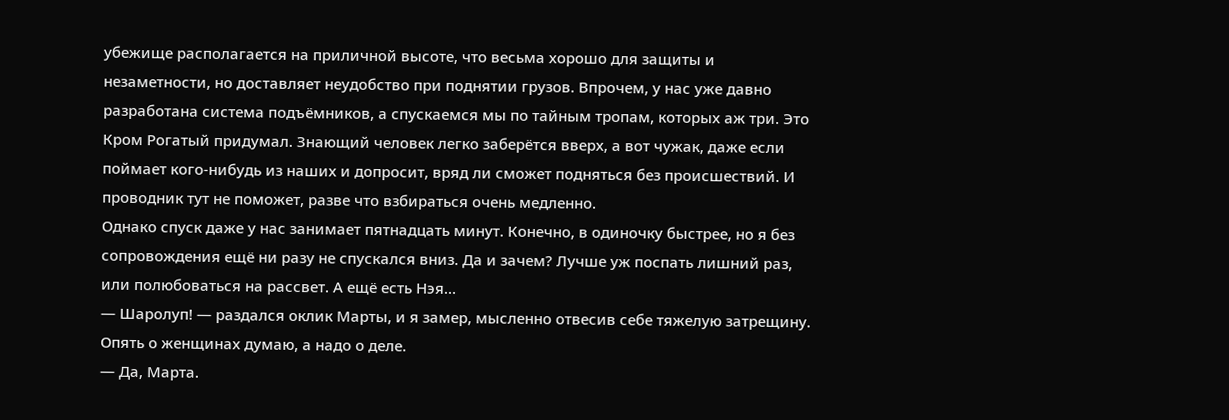убежище располагается на приличной высоте, что весьма хорошо для защиты и незаметности, но доставляет неудобство при поднятии грузов. Впрочем, у нас уже давно разработана система подъёмников, а спускаемся мы по тайным тропам, которых аж три. Это Кром Рогатый придумал. Знающий человек легко заберётся вверх, а вот чужак, даже если поймает кого-нибудь из наших и допросит, вряд ли сможет подняться без происшествий. И проводник тут не поможет, разве что взбираться очень медленно.
Однако спуск даже у нас занимает пятнадцать минут. Конечно, в одиночку быстрее, но я без сопровождения ещё ни разу не спускался вниз. Да и зачем? Лучше уж поспать лишний раз, или полюбоваться на рассвет. А ещё есть Нэя…
— Шаролуп! — раздался оклик Марты, и я замер, мысленно отвесив себе тяжелую затрещину. Опять о женщинах думаю, а надо о деле.
— Да, Марта.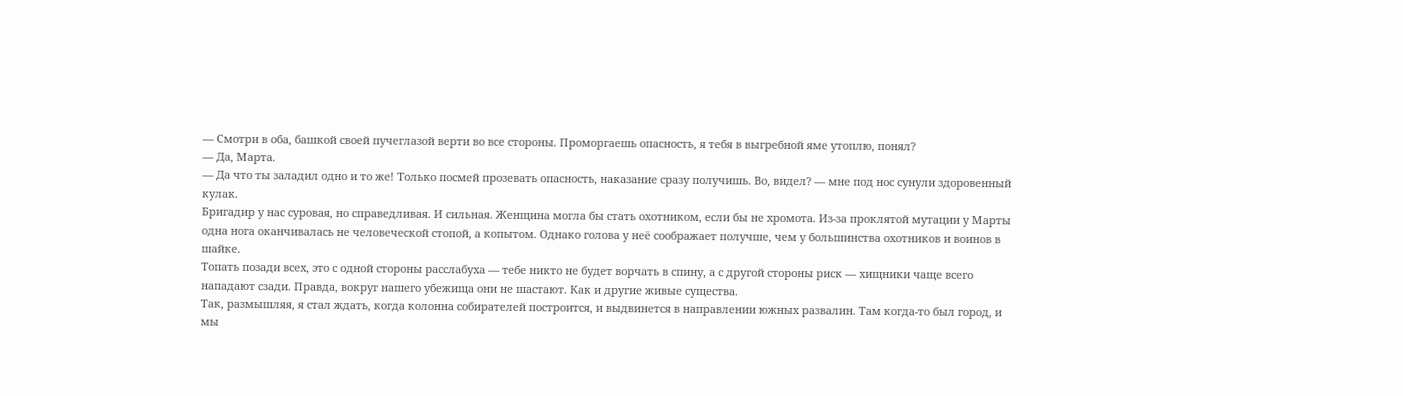— Смотри в оба, башкой своей пучеглазой верти во все стороны. Проморгаешь опасность, я тебя в выгребной яме утоплю, понял?
— Да, Марта.
— Да что ты заладил одно и то же! Только посмей прозевать опасность, наказание сразу получишь. Во, видел? — мне под нос сунули здоровенный кулак.
Бригадир у нас суровая, но справедливая. И сильная. Женщина могла бы стать охотником, если бы не хромота. Из-за проклятой мутации у Марты одна нога оканчивалась не человеческой стопой, а копытом. Однако голова у неё соображает получше, чем у большинства охотников и воинов в шайке.
Топать позади всех, это с одной стороны расслабуха — тебе никто не будет ворчать в спину, а с другой стороны риск — хищники чаще всего нападают сзади. Правда, вокруг нашего убежища они не шастают. Как и другие живые существа.
Так, размышляя, я стал ждать, когда колонна собирателей построится, и выдвинется в направлении южных развалин. Там когда-то был город, и мы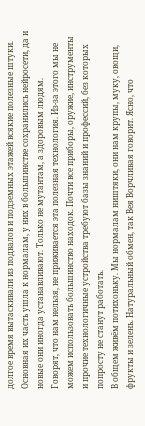долгое время вытаскивали из подвалов и подземных этажей всякие полезные штуки. Основная их часть ушла к нормалам, у них в большинстве сохранились нейросети, да и новые они иногда устанавливают. Только не мутантам, а здоровым людям.
Говорят, что нам нельзя, не приживается эта полезная технология. Из-за этого мы не можем использовать большинство находок. Почти все приборы, оружие, инструменты и прочие технологичные устройства требуют базы знаний и профессий, без которых попросту не станут работать.
В общем живём потихоньку. Мы нормалам ништяки, они нам крупы, муку, овощи, фрукты и зелень. Натуральный обмен, так Вея Ворчливая говорит. Ясно, что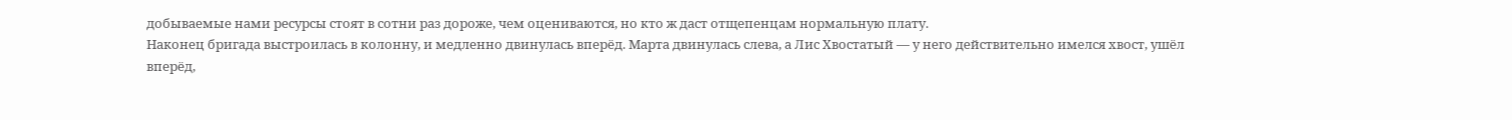добываемые нами ресурсы стоят в сотни раз дороже, чем оцениваются, но кто ж даст отщепенцам нормальную плату.
Наконец бригада выстроилась в колонну, и медленно двинулась вперёд. Марта двинулась слева, а Лис Хвостатый — у него действительно имелся хвост, ушёл вперёд,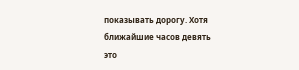показывать дорогу. Хотя ближайшие часов девять это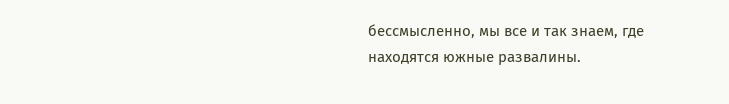бессмысленно, мы все и так знаем, где находятся южные развалины.